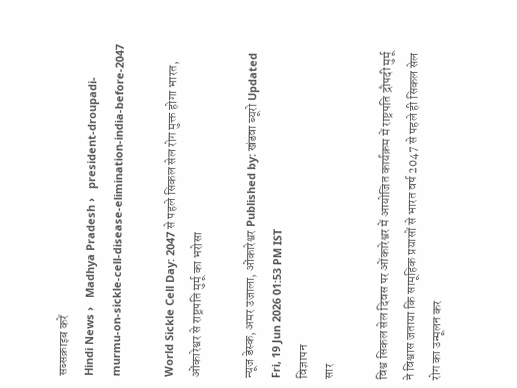सब्सक्राइब करें
Hindi News ›   Madhya Pradesh ›   president-droupadi-murmu-on-sickle-cell-disease-elimination-india-before-2047

World Sickle Cell Day: 2047 से पहले सिकल सेल रोग मुक्त होगा भारत, ओंकारेश्वर से राष्ट्रपति मुर्मू का भरोसा

न्यूज डेस्क, अमर उजाला, ओंकारेश्वर Published by: खंडवा ब्यूरो Updated Fri, 19 Jun 2026 01:53 PM IST
विज्ञापन
सार

विश्व सिकल सेल दिवस पर ओंकारेश्वर में आयोजित कार्यक्रम में राष्ट्रपति द्रौपदी मुर्मू ने विश्वास जताया कि सामूहिक प्रयासों से भारत वर्ष 2047 से पहले ही सिकल सेल रोग का उन्मूलन कर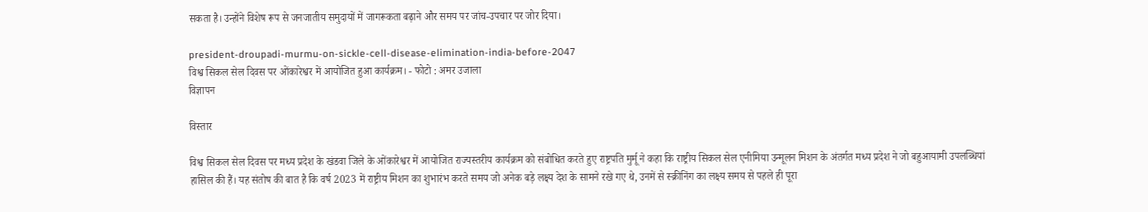सकता है। उन्होंने विशेष रूप से जनजातीय समुदायों में जागरूकता बढ़ाने और समय पर जांच-उपचार पर जोर दिया।

president-droupadi-murmu-on-sickle-cell-disease-elimination-india-before-2047
विश्व सिकल सेल दिवस पर ओंकारेश्वर में आयोजित हुआ कार्यक्रम। - फोटो : अमर उजाला
विज्ञापन

विस्तार

विश्व सिकल सेल दिवस पर मध्य प्रदेश के खंडवा जिले के ओंकारेश्वर में आयोजित राज्यस्तरीय कार्यक्रम को संबोधित करते हुए राष्ट्रपति मुर्मू ने कहा कि राष्ट्रीय सिकल सेल एनीमिया उन्मूलन मिशन के अंतर्गत मध्य प्रदेश ने जो बहुआयामी उपलब्धियां हासिल की हैं। यह संतोष की बात है कि वर्ष 2023 में राष्ट्रीय मिशन का शुभारंभ करते समय जो अनेक बड़े लक्ष्य देश के सामने रखे गए थे, उनमें से स्क्रीनिंग का लक्ष्य समय से पहले ही पूरा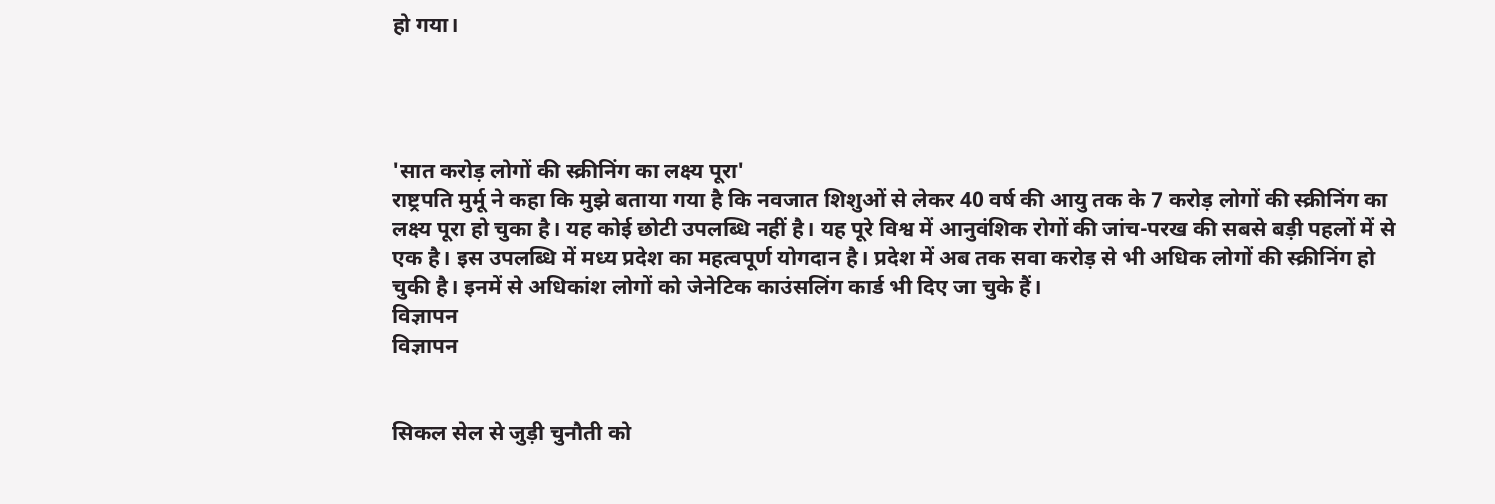हो गया।




'सात करोड़ लोगों की स्क्रीनिंग का लक्ष्य पूरा'
राष्ट्रपति मुर्मू ने कहा कि मुझे बताया गया है कि नवजात शिशुओं से लेकर 40 वर्ष की आयु तक के 7 करोड़ लोगों की स्क्रीनिंग का लक्ष्य पूरा हो चुका है। यह कोई छोटी उपलब्धि नहीं है। यह पूरे विश्व में आनुवंशिक रोगों की जांच-परख की सबसे बड़ी पहलों में से एक है। इस उपलब्धि में मध्य प्रदेश का महत्वपूर्ण योगदान है। प्रदेश में अब तक सवा करोड़ से भी अधिक लोगों की स्क्रीनिंग हो चुकी है। इनमें से अधिकांश लोगों को जेनेटिक काउंसलिंग कार्ड भी दिए जा चुके हैं।
विज्ञापन
विज्ञापन


सिकल सेल से जुड़ी चुनौती को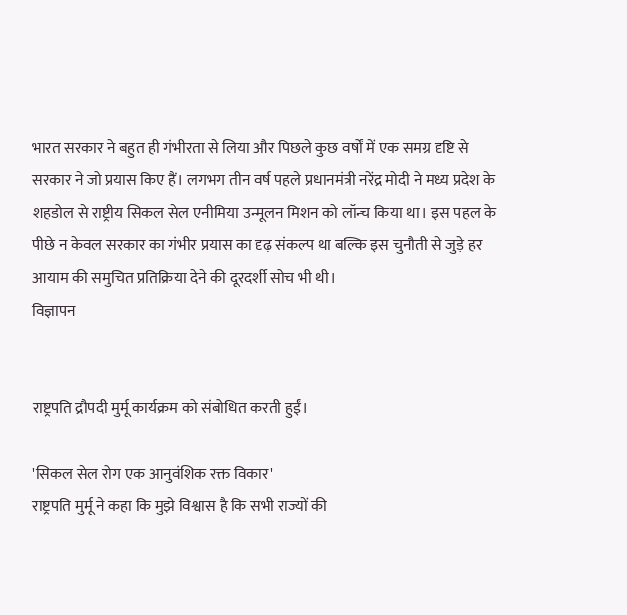भारत सरकार ने बहुत ही गंभीरता से लिया और पिछले कुछ वर्षों में एक समग्र दृष्टि से सरकार ने जो प्रयास किए हैं। लगभग तीन वर्ष पहले प्रधानमंत्री नरेंद्र मोदी ने मध्य प्रदेश के शहडोल से राष्ट्रीय सिकल सेल एनीमिया उन्मूलन मिशन को लॉन्च किया था। इस पहल के पीछे न केवल सरकार का गंभीर प्रयास का दृढ़ संकल्प था बल्कि इस चुनौती से जुड़े हर आयाम की समुचित प्रतिक्रिया देने की दूरदर्शी सोच भी थी।
विज्ञापन


राष्ट्रपति द्रौपदी मुर्मू कार्यक्रम को संबोधित करती हुईं।

'सिकल सेल रोग एक आनुवंशिक रक्त विकार'
राष्ट्रपति मुर्मू ने कहा कि मुझे विश्वास है कि सभी राज्यों की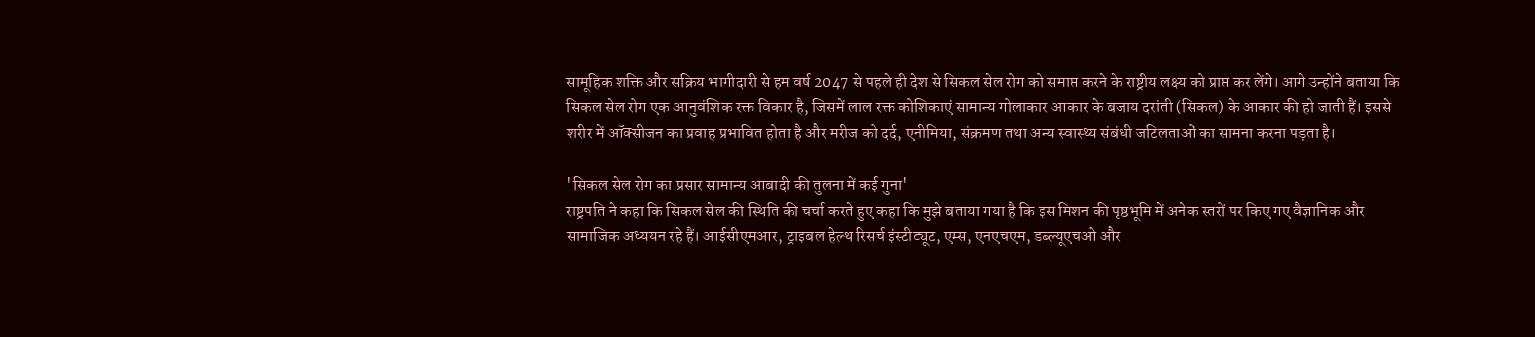सामूहिक शक्ति और सक्रिय भागीदारी से हम वर्ष 2047 से पहले ही देश से सिकल सेल रोग को समाप्त करने के राष्ट्रीय लक्ष्य को प्राप्त कर लेंगे। आगे उन्होंने बताया कि सिकल सेल रोग एक आनुवंशिक रक्त विकार है, जिसमें लाल रक्त कोशिकाएं सामान्य गोलाकार आकार के बजाय दरांती (सिकल) के आकार की हो जाती हैं। इससे शरीर में ऑक्सीजन का प्रवाह प्रभावित होता है और मरीज को दर्द, एनीमिया, संक्रमण तथा अन्य स्वास्थ्य संबंधी जटिलताओं का सामना करना पड़ता है।

'सिकल सेल रोग का प्रसार सामान्य आबादी की तुलना में कई गुना'
राष्ट्रपति ने कहा कि सिकल सेल की स्थिति की चर्चा करते हुए कहा कि मुझे बताया गया है कि इस मिशन की पृष्ठभूमि में अनेक स्तरों पर किए गए वैज्ञानिक और सामाजिक अध्ययन रहे हैं। आईसीएमआर, ट्राइबल हेल्थ रिसर्च इंस्टीट्यूट, एम्स, एनएचएम, डब्ल्यूएचओ और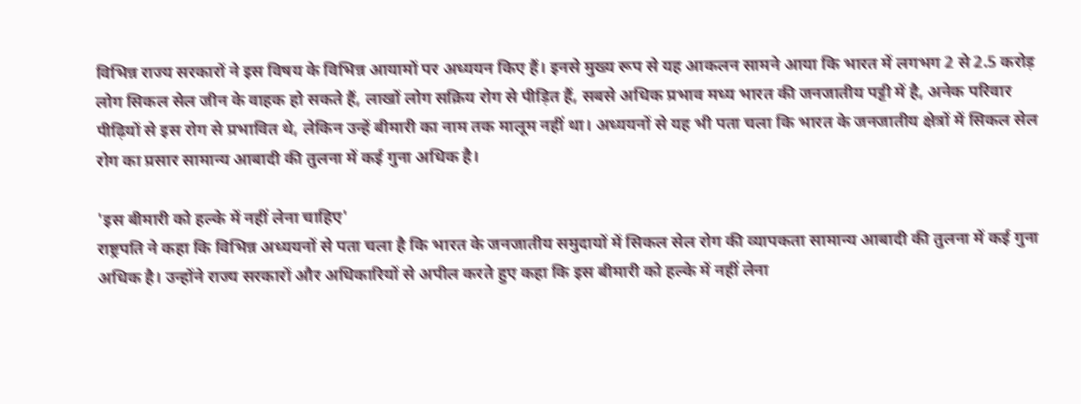विभिन्न राज्य सरकारों ने इस विषय के विभिन्न आयामों पर अध्ययन किए हैं। इनसे मुख्य रूप से यह आकलन सामने आया कि भारत में लगभग 2 से 2.5 करोड़ लोग सिकल सेल जीन के वाहक हो सकते हैं, लाखों लोग सक्रिय रोग से पीड़ित हैं, सबसे अधिक प्रभाव मध्य भारत की जनजातीय पट्टी में है, अनेक परिवार पीढ़ियों से इस रोग से प्रभावित थे, लेकिन उन्हें बीमारी का नाम तक मालूम नहीं था। अध्ययनों से यह भी पता चला कि भारत के जनजातीय क्षेत्रों में सिकल सेल रोग का प्रसार सामान्य आबादी की तुलना में कई गुना अधिक है।

'इस बीमारी को हल्के में नहीं लेना चाहिए'
राष्ट्रपति ने कहा कि विभिन्न अध्ययनों से पता चला है कि भारत के जनजातीय समुदायों में सिकल सेल रोग की व्यापकता सामान्य आबादी की तुलना में कई गुना अधिक है। उन्होंने राज्य सरकारों और अधिकारियों से अपील करते हुए कहा कि इस बीमारी को हल्के में नहीं लेना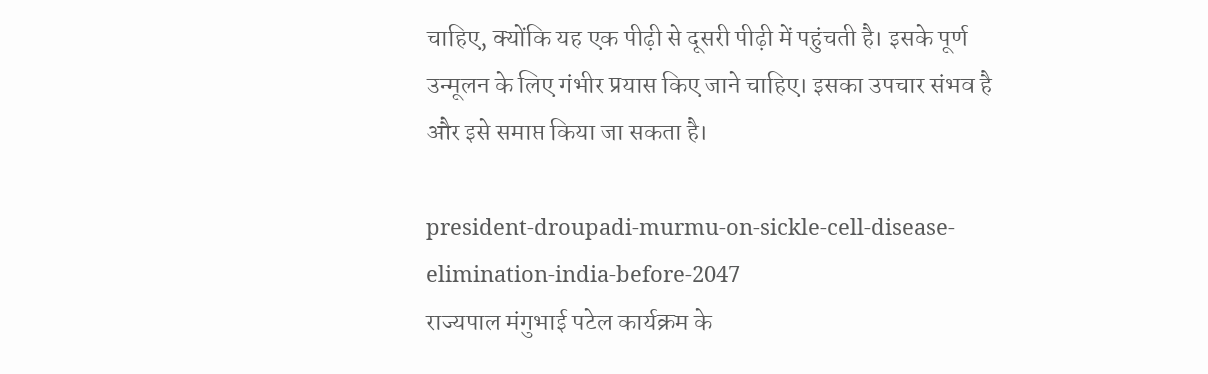चाहिए, क्योंकि यह एक पीढ़ी से दूसरी पीढ़ी में पहुंचती है। इसके पूर्ण उन्मूलन के लिए गंभीर प्रयास किए जाने चाहिए। इसका उपचार संभव है और इसे समाप्त किया जा सकता है।

president-droupadi-murmu-on-sickle-cell-disease-elimination-india-before-2047
राज्यपाल मंगुभाई पटेल कार्यक्रम के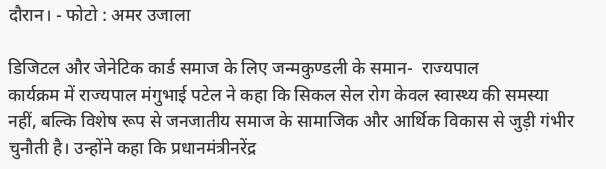दौरान। - फोटो : अमर उजाला

डिजिटल और जेनेटिक कार्ड समाज के लिए जन्मकुण्डली के समान-  राज्यपाल
कार्यक्रम में राज्यपाल मंगुभाई पटेल ने कहा कि सिकल सेल रोग केवल स्वास्थ्य की समस्या नहीं, बल्कि विशेष रूप से जनजातीय समाज के सामाजिक और आर्थिक विकास से जुड़ी गंभीर चुनौती है। उन्होंने कहा कि प्रधानमंत्रीनरेंद्र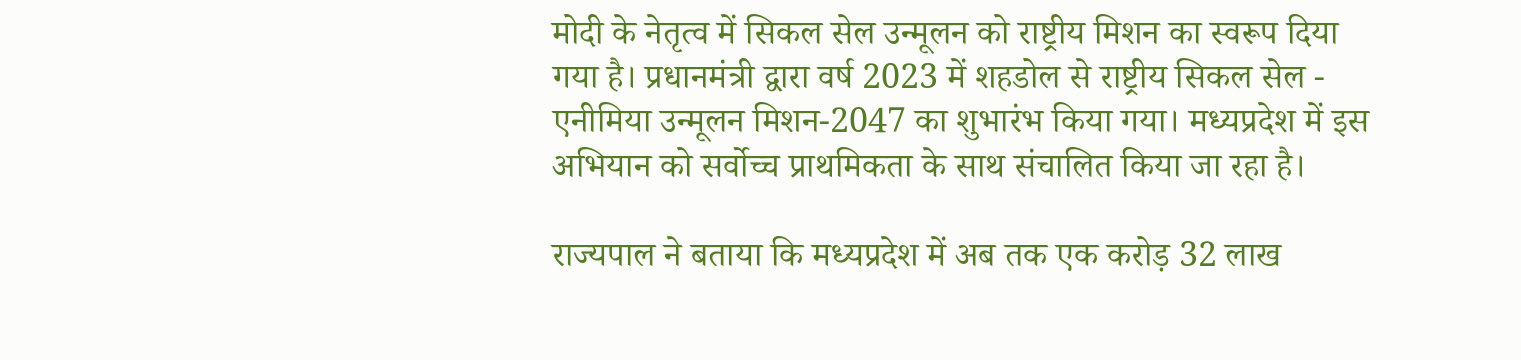मोदी के नेतृत्व में सिकल सेल उन्मूलन को राष्ट्रीय मिशन का स्वरूप दिया गया है। प्रधानमंत्री द्वारा वर्ष 2023 में शहडोल से राष्ट्रीय सिकल सेल - एनीमिया उन्मूलन मिशन-2047 का शुभारंभ किया गया। मध्यप्रदेश में इस अभियान को सर्वोच्च प्राथमिकता के साथ संचालित किया जा रहा है।

राज्यपाल ने बताया कि मध्यप्रदेश में अब तक एक करोड़ 32 लाख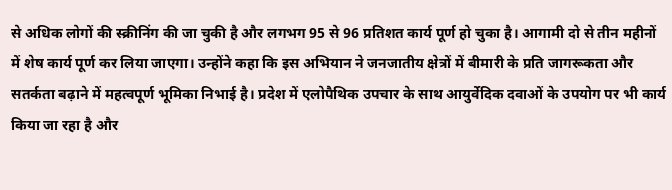से अधिक लोगों की स्क्रीनिंग की जा चुकी है और लगभग 95 से 96 प्रतिशत कार्य पूर्ण हो चुका है। आगामी दो से तीन महीनों में शेष कार्य पूर्ण कर लिया जाएगा। उन्होंने कहा कि इस अभियान ने जनजातीय क्षेत्रों में बीमारी के प्रति जागरूकता और सतर्कता बढ़ाने में महत्वपूर्ण भूमिका निभाई है। प्रदेश में एलोपैथिक उपचार के साथ आयुर्वेदिक दवाओं के उपयोग पर भी कार्य किया जा रहा है और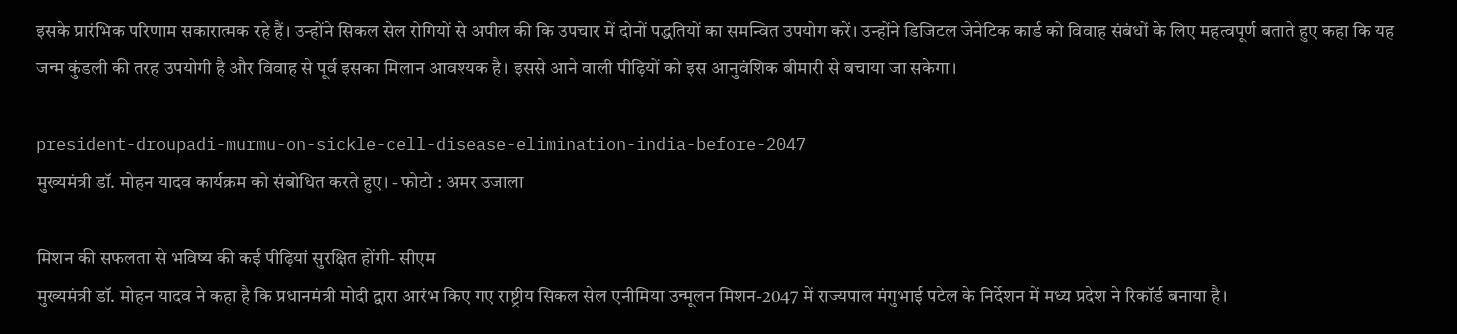इसके प्रारंभिक परिणाम सकारात्मक रहे हैं। उन्होंने सिकल सेल रोगियों से अपील की कि उपचार में दोनों पद्धतियों का समन्वित उपयोग करें। उन्होंने डिजिटल जेनेटिक कार्ड को विवाह संबंधों के लिए महत्वपूर्ण बताते हुए कहा कि यह जन्म कुंडली की तरह उपयोगी है और विवाह से पूर्व इसका मिलान आवश्यक है। इससे आने वाली पीढ़ियों को इस आनुवंशिक बीमारी से बचाया जा सकेगा।

president-droupadi-murmu-on-sickle-cell-disease-elimination-india-before-2047
मुख्यमंत्री डॉ. मोहन यादव कार्यक्रम को संबोधित करते हुए। - फोटो : अमर उजाला

मिशन की सफलता से भविष्य की कई पीढ़ियां सुरक्षित होंगी- सीएम
मुख्यमंत्री डॉ. मोहन यादव ने कहा है कि प्रधानमंत्री मोदी द्वारा आरंभ किए गए राष्ट्रीय सिकल सेल एनीमिया उन्मूलन मिशन-2047 में राज्यपाल मंगुभाई पटेल के निर्देशन में मध्य प्रदेश ने रिकॉर्ड बनाया है।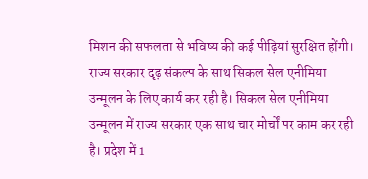मिशन की सफलता से भविष्य की कई पीढ़ियां सुरक्षित होंगी। राज्य सरकार दृढ़ संकल्प के साथ सिकल सेल एनीमिया उन्मूलन के लिए कार्य कर रही है। सिकल सेल एनीमिया उन्मूलन में राज्य सरकार एक साथ चार मोर्चों पर काम कर रही है। प्रदेश में 1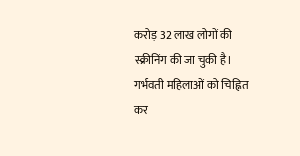करोड़ 32 लाख लोगों की स्क्रीनिंग की जा चुकी है। गर्भवती महिलाओं को चिह्नित कर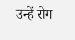उन्हें रोग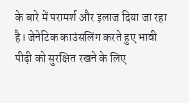के बारे में परामर्श और इलाज दिया जा रहा है। जेनेटिक काउंसलिंग करते हुए भावी पीढ़ी को सुरक्षित रखने के लिए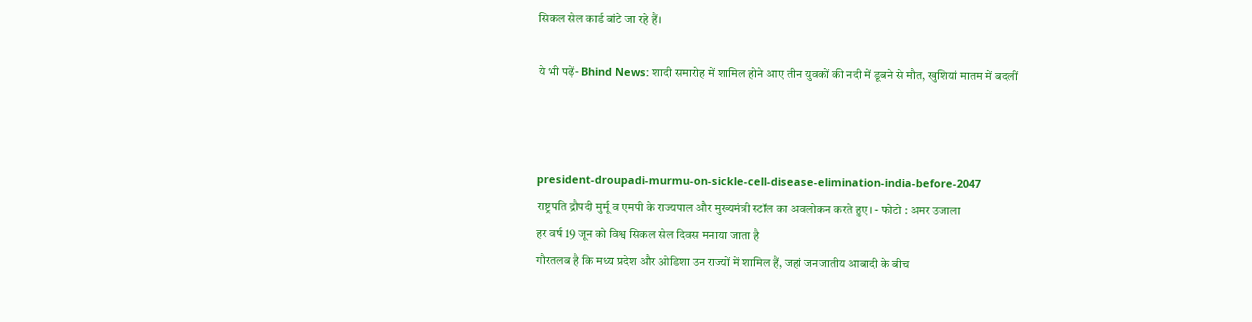सिकल सेल कार्ड बांटे जा रहे हैं।

ये भी पढ़ें- Bhind News: शादी समारोह में शामिल होने आए तीन युवकों की नदी में डूबने से मौत, खुशियां मातम में बदलीं



president-droupadi-murmu-on-sickle-cell-disease-elimination-india-before-2047
राष्ट्रपति द्रौपदी मुर्मू व एमपी के राज्यपाल और मुख्यमंत्री स्टॉल का अवलोकन करते हुए। - फोटो : अमर उजाला
हर वर्ष 19 जून को विश्व सिकल सेल दिवस मनाया जाता है
गौरतलब है कि मध्य प्रदेश और ओडिशा उन राज्यों में शामिल हैं, जहां जनजातीय आबादी के बीच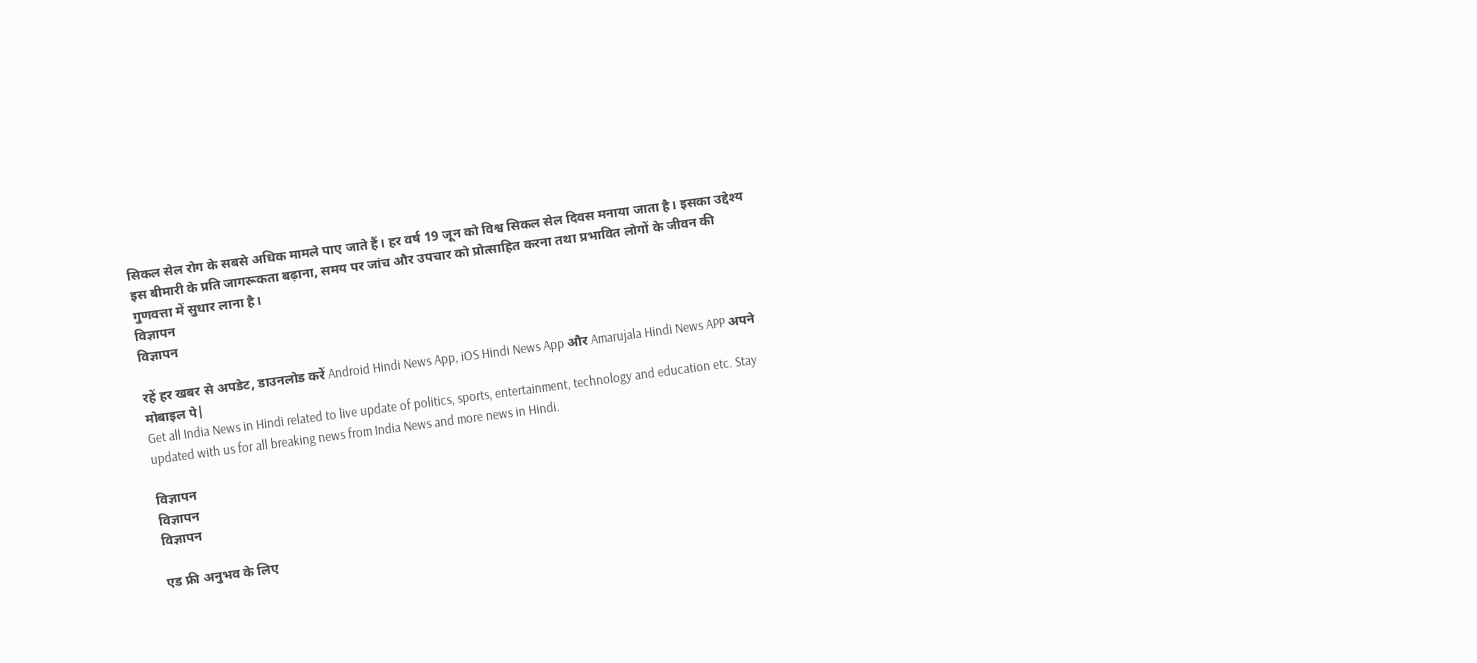सिकल सेल रोग के सबसे अधिक मामले पाए जाते हैं। हर वर्ष 19 जून को विश्व सिकल सेल दिवस मनाया जाता है। इसका उद्देश्य इस बीमारी के प्रति जागरूकता बढ़ाना, समय पर जांच और उपचार को प्रोत्साहित करना तथा प्रभावित लोगों के जीवन की गुणवत्ता में सुधार लाना है।
विज्ञापन
विज्ञापन

रहें हर खबर से अपडेट, डाउनलोड करें Android Hindi News App, iOS Hindi News App और Amarujala Hindi News APP अपने मोबाइल पे|
Get all India News in Hindi related to live update of politics, sports, entertainment, technology and education etc. Stay updated with us for all breaking news from India News and more news in Hindi.

विज्ञापन
विज्ञापन
विज्ञापन

एड फ्री अनुभव के लिए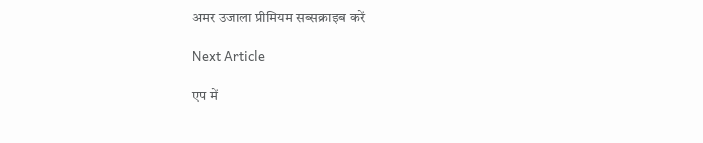अमर उजाला प्रीमियम सब्सक्राइब करें

Next Article

एप में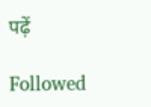पढ़ें

Followed